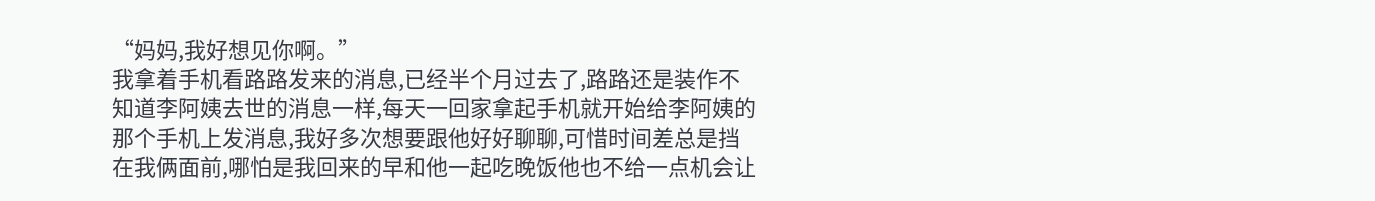“妈妈,我好想见你啊。”
我拿着手机看路路发来的消息,已经半个月过去了,路路还是装作不知道李阿姨去世的消息一样,每天一回家拿起手机就开始给李阿姨的那个手机上发消息,我好多次想要跟他好好聊聊,可惜时间差总是挡在我俩面前,哪怕是我回来的早和他一起吃晚饭他也不给一点机会让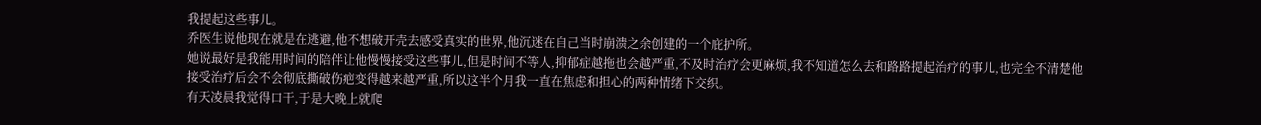我提起这些事儿。
乔医生说他现在就是在逃避,他不想破开壳去感受真实的世界,他沉迷在自己当时崩溃之余创建的一个庇护所。
她说最好是我能用时间的陪伴让他慢慢接受这些事儿,但是时间不等人,抑郁症越拖也会越严重,不及时治疗会更麻烦,我不知道怎么去和路路提起治疗的事儿,也完全不清楚他接受治疗后会不会彻底撕破伤疤变得越来越严重,所以这半个月我一直在焦虑和担心的两种情绪下交织。
有天凌晨我觉得口干,于是大晚上就爬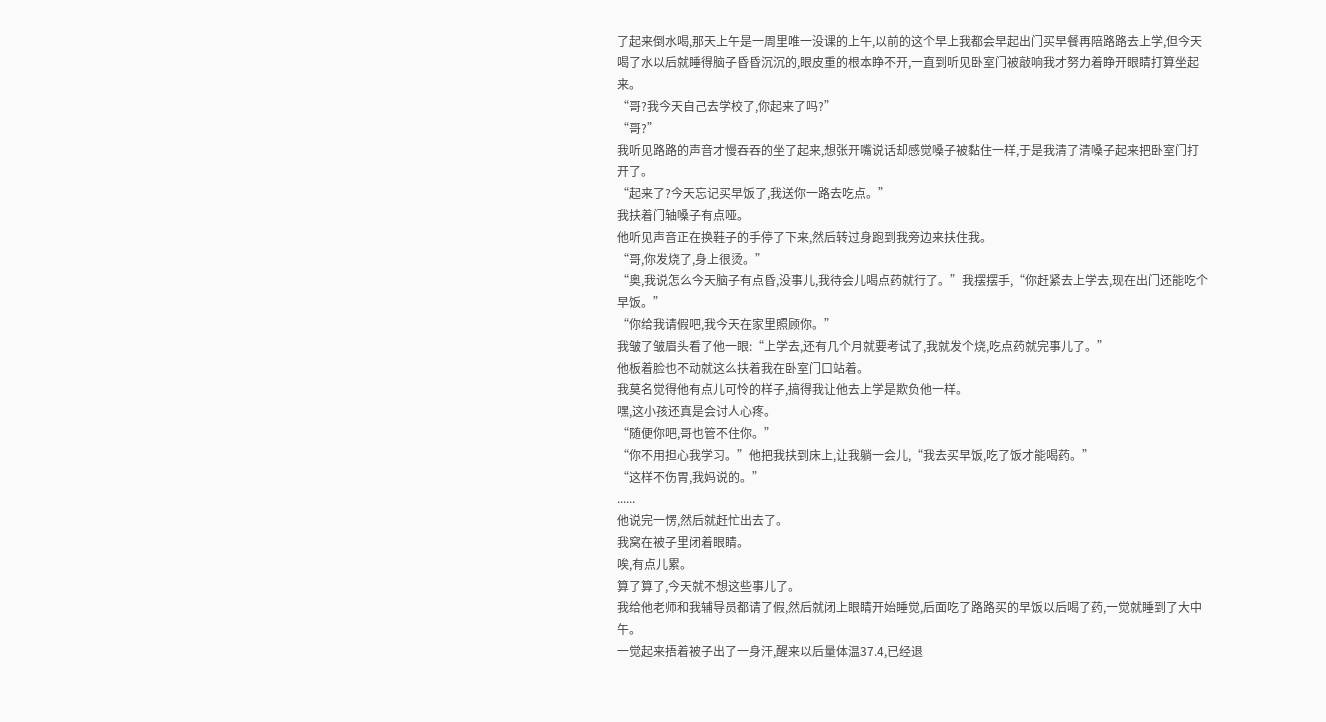了起来倒水喝,那天上午是一周里唯一没课的上午,以前的这个早上我都会早起出门买早餐再陪路路去上学,但今天喝了水以后就睡得脑子昏昏沉沉的,眼皮重的根本睁不开,一直到听见卧室门被敲响我才努力着睁开眼睛打算坐起来。
“哥?我今天自己去学校了,你起来了吗?”
“哥?”
我听见路路的声音才慢吞吞的坐了起来,想张开嘴说话却感觉嗓子被黏住一样,于是我清了清嗓子起来把卧室门打开了。
“起来了?今天忘记买早饭了,我送你一路去吃点。”
我扶着门轴嗓子有点哑。
他听见声音正在换鞋子的手停了下来,然后转过身跑到我旁边来扶住我。
“哥,你发烧了,身上很烫。”
“奥,我说怎么今天脑子有点昏,没事儿,我待会儿喝点药就行了。”我摆摆手,“你赶紧去上学去,现在出门还能吃个早饭。”
“你给我请假吧,我今天在家里照顾你。”
我皱了皱眉头看了他一眼:“上学去,还有几个月就要考试了,我就发个烧,吃点药就完事儿了。”
他板着脸也不动就这么扶着我在卧室门口站着。
我莫名觉得他有点儿可怜的样子,搞得我让他去上学是欺负他一样。
嘿,这小孩还真是会讨人心疼。
“随便你吧,哥也管不住你。”
“你不用担心我学习。”他把我扶到床上,让我躺一会儿,“我去买早饭,吃了饭才能喝药。”
“这样不伤胃,我妈说的。”
......
他说完一愣,然后就赶忙出去了。
我窝在被子里闭着眼睛。
唉,有点儿累。
算了算了,今天就不想这些事儿了。
我给他老师和我辅导员都请了假,然后就闭上眼睛开始睡觉,后面吃了路路买的早饭以后喝了药,一觉就睡到了大中午。
一觉起来捂着被子出了一身汗,醒来以后量体温37.4,已经退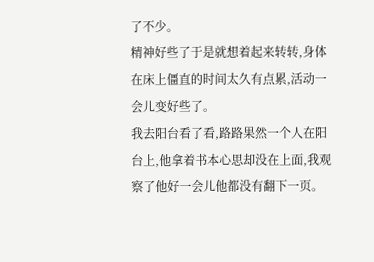了不少。
精神好些了于是就想着起来转转,身体在床上僵直的时间太久有点累,活动一会儿变好些了。
我去阳台看了看,路路果然一个人在阳台上,他拿着书本心思却没在上面,我观察了他好一会儿他都没有翻下一页。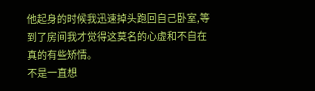他起身的时候我迅速掉头跑回自己卧室,等到了房间我才觉得这莫名的心虚和不自在真的有些矫情。
不是一直想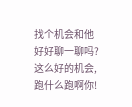找个机会和他好好聊一聊吗?
这么好的机会,跑什么跑啊你!